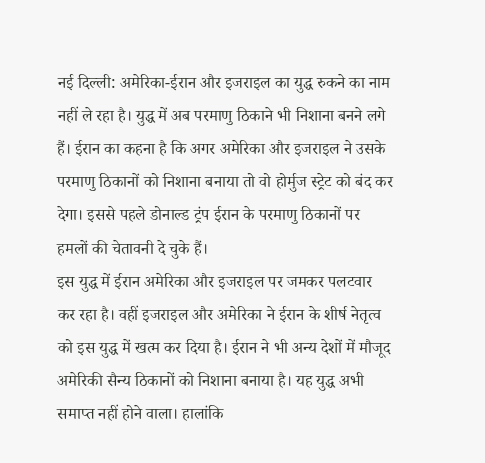नई दिल्ली: अमेरिका-ईरान और इजराइल का युद्ध रुकने का नाम नहीं ले रहा है। युद्ध में अब परमाणु ठिकाने भी निशाना बनने लगे हैं। ईरान का कहना है कि अगर अमेरिका और इजराइल ने उसके परमाणु ठिकानों को निशाना बनाया तो वो होर्मुज स्ट्रेट को बंद कर देगा। इससे पहले डोनाल्ड ट्रंप ईरान के परमाणु ठिकानों पर हमलों की चेतावनी दे चुके हैं।
इस युद्ध में ईरान अमेरिका और इजराइल पर जमकर पलटवार कर रहा है। वहीं इजराइल और अमेरिका ने ईरान के शीर्ष नेतृत्व को इस युद्ध में खत्म कर दिया है। ईरान ने भी अन्य देशों में मौजूद अमेरिकी सैन्य ठिकानों को निशाना बनाया है। यह युद्ध अभी समाप्त नहीं होने वाला। हालांकि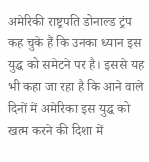अमेरिकी राष्ट्रपति डोनाल्ड ट्रंप कह चुके हैं कि उनका ध्यान इस युद्ध को समेटने पर है। इससे यह भी कहा जा रहा है कि आने वाले दिनों में अमेरिका इस युद्ध को खत्म करने की दिशा में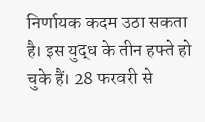निर्णायक कदम उठा सकता है। इस युद्ध के तीन हफ्ते हो चुके हैं। 28 फरवरी से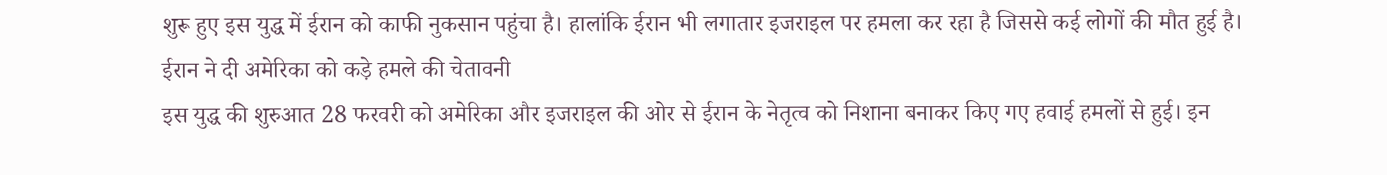शुरू हुए इस युद्ध में ईरान को काफी नुकसान पहुंचा है। हालांकि ईरान भी लगातार इजराइल पर हमला कर रहा है जिससे कई लोगों की मौत हुई है।
ईरान ने दी अमेरिका को कड़े हमले की चेतावनी
इस युद्ध की शुरुआत 28 फरवरी को अमेरिका और इजराइल की ओर से ईरान के नेतृत्व को निशाना बनाकर किए गए हवाई हमलों से हुई। इन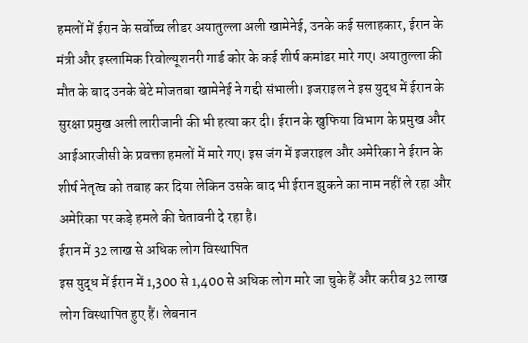हमलों में ईरान के सर्वोच्च लीडर अयातुल्ला अली खामेनेई, उनके कई सलाहकार, ईरान के मंत्री और इस्लामिक रिवोल्यूशनरी गार्ड कोर के कई शीर्ष कमांडर मारे गए। अयातुल्ला की मौत के बाद उनके बेटे मोजतबा खामेनेई ने गद्दी संभाली। इजराइल ने इस युद्ध में ईरान के सुरक्षा प्रमुख अली लारीजानी की भी हत्या कर दी। ईरान के खुफिया विभाग के प्रमुख और आईआरजीसी के प्रवक्ता हमलों में मारे गए। इस जंग में इजराइल और अमेरिका ने ईरान के शीर्ष नेतृत्व को तबाह कर दिया लेकिन उसके बाद भी ईरान झुकने का नाम नहीं ले रहा और अमेरिका पर कड़े हमले की चेतावनी दे रहा है।
ईरान में 32 लाख से अधिक लोग विस्थापित
इस युद्ध में ईरान में 1,300 से 1,400 से अधिक लोग मारे जा चुके हैं और करीब 32 लाख लोग विस्थापित हुए हैं। लेबनान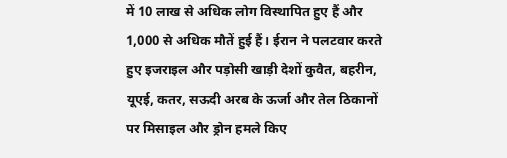में 10 लाख से अधिक लोग विस्थापित हुए हैं और 1,000 से अधिक मौतें हुई हैं। ईरान ने पलटवार करते हुए इजराइल और पड़ोसी खाड़ी देशों कुवैत, बहरीन, यूएई, कतर, सऊदी अरब के ऊर्जा और तेल ठिकानों पर मिसाइल और ड्रोन हमले किए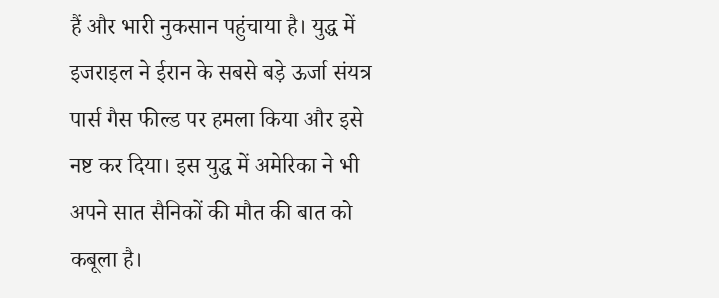हैं और भारी नुकसान पहुंचाया है। युद्ध में इजराइल ने ईरान के सबसे बड़े ऊर्जा संयत्र पार्स गैस फील्ड पर हमला किया और इसे नष्ट कर दिया। इस युद्ध में अमेरिका ने भी अपने सात सैनिकों की मौत की बात को कबूला है।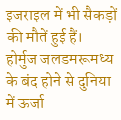इजराइल में भी सैकड़ों की मौतें हुई हैं।
होर्मुज जलडमरूमध्य के बंद होने से दुनिया में ऊर्जा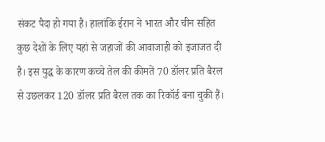संकट पैदा हो गया है। हालांकि ईरान ने भारत और चीन सहित कुछ देशों के लिए यहां से जहाजों की आवाजाही को इजाजत दी है। इस युद्ध के कारण कच्चे तेल की कीमतें 70 डॉलर प्रति बैरल से उछलकर 120 डॉलर प्रति बैरल तक का रिकॉर्ड बना चुकी हैं।